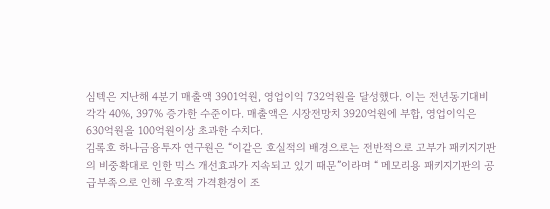심텍은 지난해 4분기 매출액 3901억원, 영업이익 732억원을 달성했다. 이는 전년동기대비 각각 40%, 397% 증가한 수준이다. 매출액은 시장전망치 3920억원에 부합, 영업이익은 630억원을 100억원이상 초과한 수치다.
김록호 하나금융투자 연구원은 “이같은 호실적의 배경으로는 전반적으로 고부가 패키지기판의 비중확대로 인한 믹스 개선효과가 지속되고 있기 때문”이라며 “ 메모리용 패키지기판의 공급부족으로 인해 우호적 가격환경이 조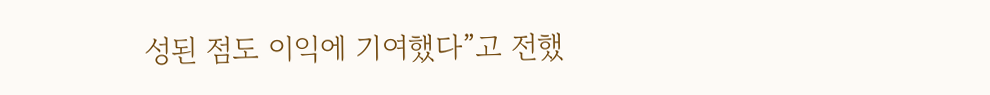성된 점도 이익에 기여했다”고 전했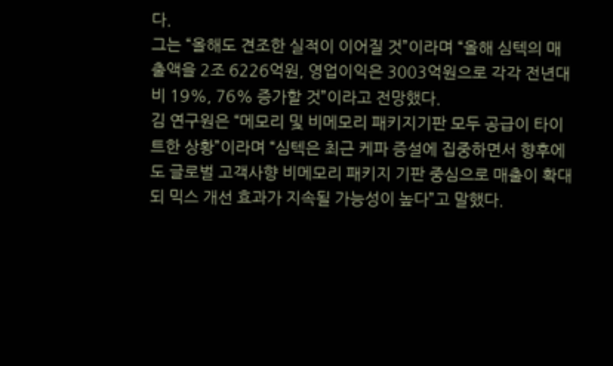다.
그는 “올해도 견조한 실적이 이어질 것”이라며 “올해 심텍의 매출액을 2조 6226억원, 영업이익은 3003억원으로 각각 전년대비 19%, 76% 증가할 것”이라고 전망했다.
김 연구원은 “메모리 및 비메모리 패키지기판 모두 공급이 타이트한 상황”이라며 “심텍은 최근 케파 증설에 집중하면서 향후에도 글로벌 고객사향 비메모리 패키지 기판 중심으로 매출이 확대되 믹스 개선 효과가 지속될 가능성이 높다”고 말했다.